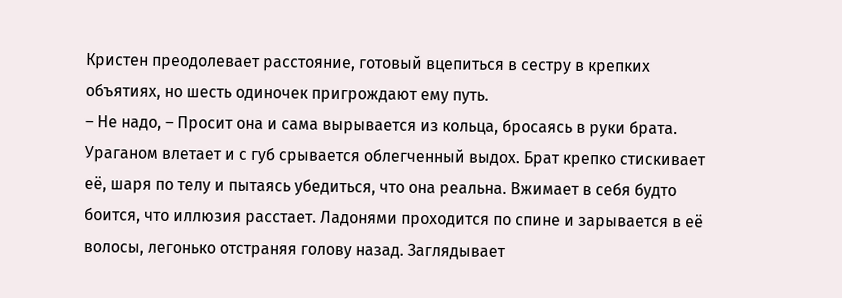Кристен преодолевает расстояние, готовый вцепиться в сестру в крепких объятиях, но шесть одиночек пригрождают ему путь.
– Не надо, – Просит она и сама вырывается из кольца, бросаясь в руки брата. Ураганом влетает и с губ срывается облегченный выдох. Брат крепко стискивает её, шаря по телу и пытаясь убедиться, что она реальна. Вжимает в себя будто боится, что иллюзия расстает. Ладонями проходится по спине и зарывается в её волосы, легонько отстраняя голову назад. Заглядывает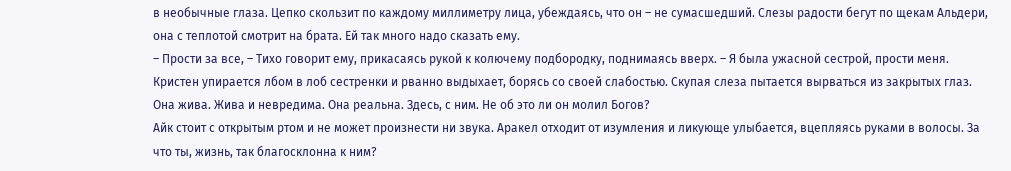в необычные глаза. Цепко скользит по каждому миллиметру лица, убеждаясь, что он – не сумасшедший. Слезы радости бегут по щекам Альдери, она с теплотой смотрит на брата. Ей так много надо сказать ему.
– Прости за все, – Тихо говорит ему, прикасаясь рукой к колючему подбородку, поднимаясь вверх. – Я была ужасной сестрой, прости меня.
Кристен упирается лбом в лоб сестренки и рванно выдыхает, борясь со своей слабостью. Скупая слеза пытается вырваться из закрытых глаз. Она жива. Жива и невредима. Она реальна. Здесь, с ним. Не об это ли он молил Богов?
Айк стоит с открытым ртом и не может произнести ни звука. Аракел отходит от изумления и ликующе улыбается, вцепляясь руками в волосы. За что ты, жизнь, так благосклонна к ним?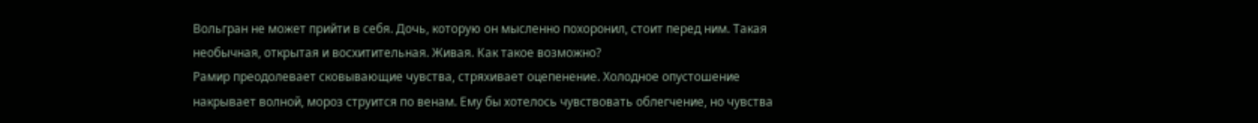Вольгран не может прийти в себя. Дочь, которую он мысленно похоронил, стоит перед ним. Такая необычная, открытая и восхитительная. Живая. Как такое возможно?
Рамир преодолевает сковывающие чувства, стряхивает оцепенение. Холодное опустошение накрывает волной, мороз струится по венам. Ему бы хотелось чувствовать облегчение, но чувства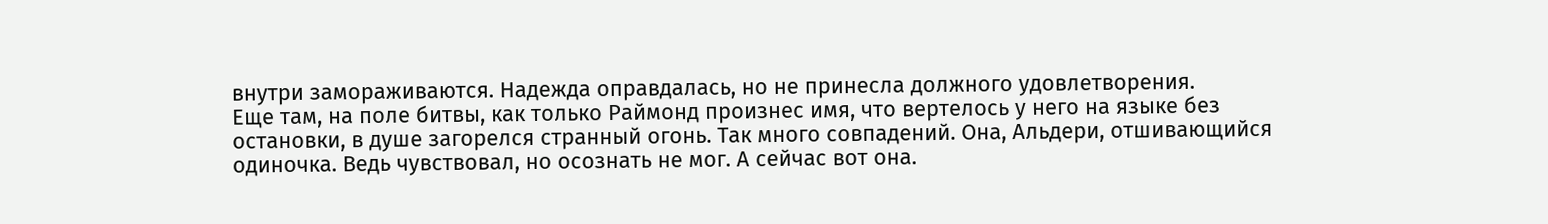внутри замораживаются. Надежда оправдалась, но не принесла должного удовлетворения.
Еще там, на поле битвы, как только Раймонд произнес имя, что вертелось у него на языке без остановки, в душе загорелся странный огонь. Так много совпадений. Она, Альдери, отшивающийся одиночка. Ведь чувствовал, но осознать не мог. А сейчас вот она.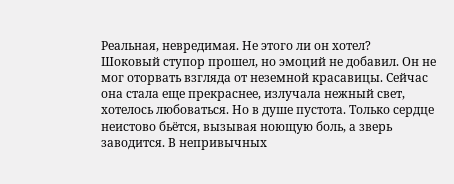Реальная, невредимая. Не этого ли он хотел?
Шоковый ступор прошел, но эмоций не добавил. Он не мог оторвать взгляда от неземной красавицы. Сейчас она стала еще прекраснее, излучала нежный свет, хотелось любоваться. Но в душе пустота. Только сердце неистово бьётся, вызывая ноющую боль, а зверь заводится. В непривычных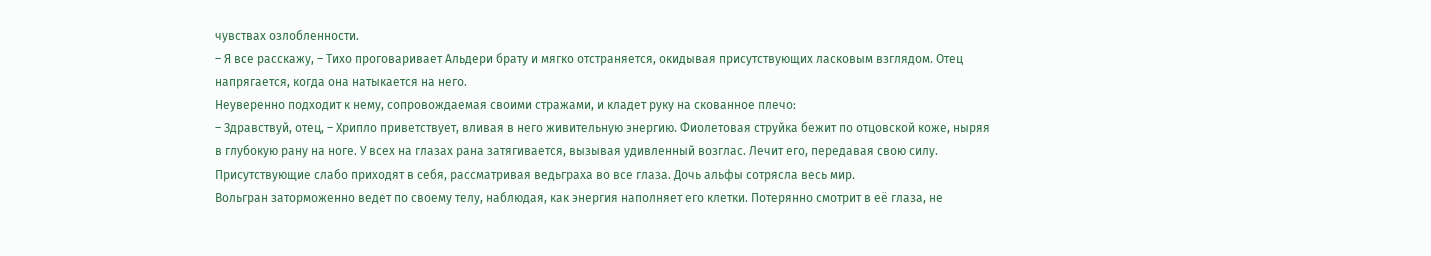чувствах озлобленности.
– Я все расскажу, – Тихо проговаривает Альдери брату и мягко отстраняется, окидывая присутствующих ласковым взглядом. Отец напрягается, когда она натыкается на него.
Неуверенно подходит к нему, сопровождаемая своими стражами, и кладет руку на скованное плечо:
– Здравствуй, отец, – Хрипло приветствует, вливая в него живительную энергию. Фиолетовая струйка бежит по отцовской коже, ныряя в глубокую рану на ноге. У всех на глазах рана затягивается, вызывая удивленный возглас. Лечит его, передавая свою силу.
Присутствующие слабо приходят в себя, рассматривая ведьграха во все глаза. Дочь альфы сотрясла весь мир.
Вольгран заторможенно ведет по своему телу, наблюдая, как энергия наполняет его клетки. Потерянно смотрит в её глаза, не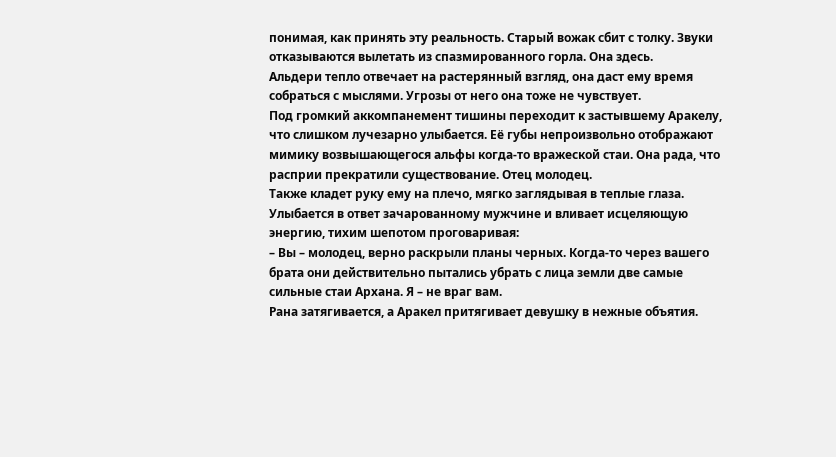понимая, как принять эту реальность. Старый вожак сбит с толку. Звуки отказываются вылетать из спазмированного горла. Она здесь.
Альдери тепло отвечает на растерянный взгляд, она даст ему время собраться с мыслями. Угрозы от него она тоже не чувствует.
Под громкий аккомпанемент тишины переходит к застывшему Аракелу, что слишком лучезарно улыбается. Её губы непроизвольно отображают мимику возвышающегося альфы когда-то вражеской стаи. Она рада, что расприи прекратили существование. Отец молодец.
Также кладет руку ему на плечо, мягко заглядывая в теплые глаза. Улыбается в ответ зачарованному мужчине и вливает исцеляющую энергию, тихим шепотом проговаривая:
– Вы – молодец, верно раскрыли планы черных. Когда-то через вашего брата они действительно пытались убрать с лица земли две самые сильные стаи Архана. Я – не враг вам.
Рана затягивается, а Аракел притягивает девушку в нежные объятия.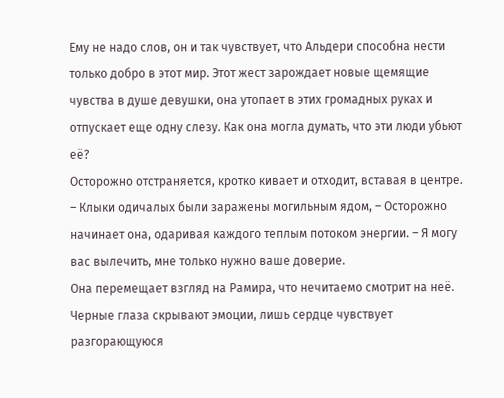Ему не надо слов, он и так чувствует, что Альдери способна нести только добро в этот мир. Этот жест зарождает новые щемящие чувства в душе девушки, она утопает в этих громадных руках и отпускает еще одну слезу. Как она могла думать, что эти люди убьют её?
Осторожно отстраняется, кротко кивает и отходит, вставая в центре.
– Клыки одичалых были заражены могильным ядом, – Осторожно начинает она, одаривая каждого теплым потоком энергии. – Я могу вас вылечить, мне только нужно ваше доверие.
Она перемещает взгляд на Рамира, что нечитаемо смотрит на неё. Черные глаза скрывают эмоции, лишь сердце чувствует разгорающуюся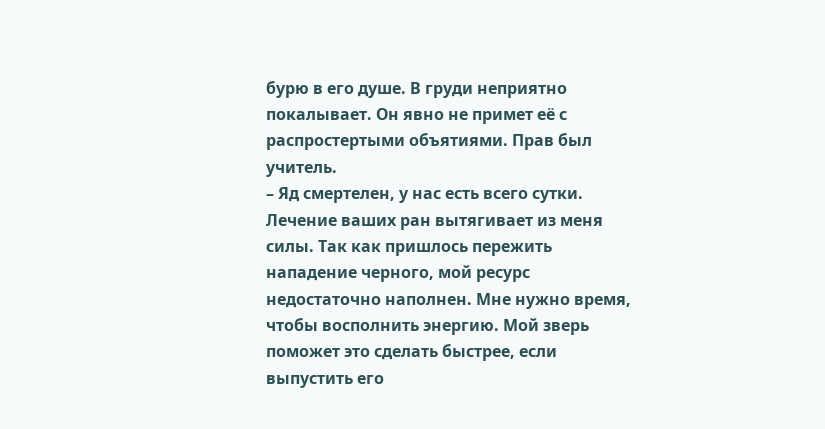бурю в его душе. В груди неприятно покалывает. Он явно не примет её с распростертыми объятиями. Прав был учитель.
– Яд смертелен, у нас есть всего сутки. Лечение ваших ран вытягивает из меня силы. Так как пришлось пережить нападение черного, мой ресурс недостаточно наполнен. Мне нужно время, чтобы восполнить энергию. Мой зверь поможет это сделать быстрее, если выпустить его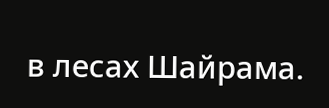в лесах Шайрама.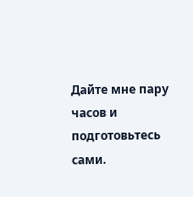Дайте мне пару часов и подготовьтесь сами.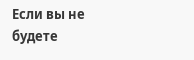Если вы не будете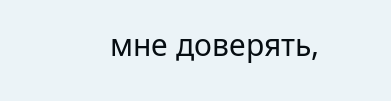мне доверять,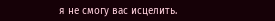я не смогу вас исцелить.